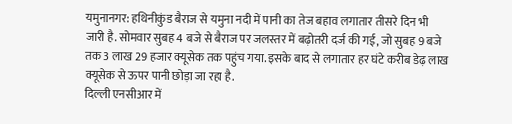यमुनानगर: हथिनीकुंड बैराज से यमुना नदी में पानी का तेज बहाव लगातार तीसरे दिन भी जारी है. सोमवार सुबह 4 बजे से बैराज पर जलस्तर में बढ़ोतरी दर्ज की गई, जो सुबह 9 बजे तक 3 लाख 29 हजार क्यूसेक तक पहुंच गया. इसके बाद से लगातार हर घंटे करीब डेढ़ लाख क्यूसेक से ऊपर पानी छोड़ा जा रहा है.
दिल्ली एनसीआर में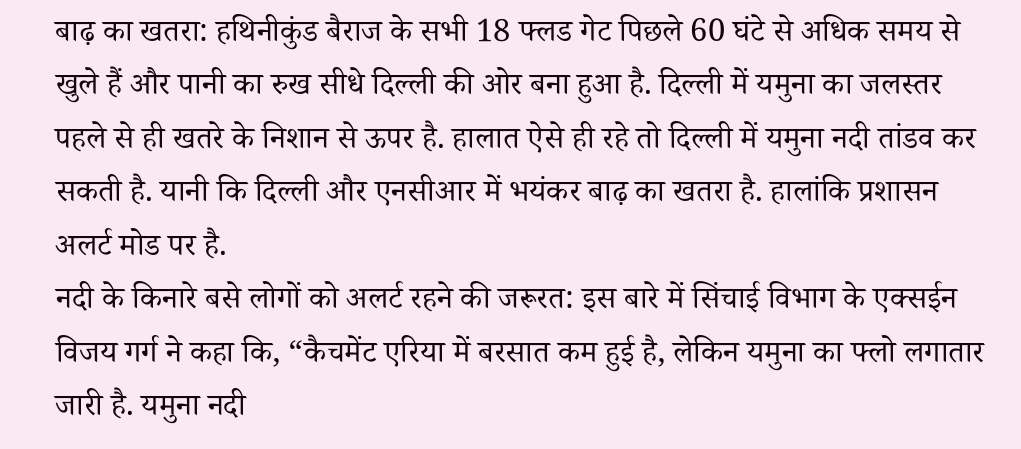बाढ़ का खतरा: हथिनीकुंड बैराज के सभी 18 फ्लड गेट पिछले 60 घंटे से अधिक समय से खुले हैं और पानी का रुख सीधे दिल्ली की ओर बना हुआ है. दिल्ली में यमुना का जलस्तर पहले से ही खतरे के निशान से ऊपर है. हालात ऐसे ही रहे तो दिल्ली में यमुना नदी तांडव कर सकती है. यानी कि दिल्ली और एनसीआर में भयंकर बाढ़ का खतरा है. हालांकि प्रशासन अलर्ट मोड पर है.
नदी के किनारे बसे लोगों को अलर्ट रहने की जरूरत: इस बारे में सिंचाई विभाग के एक्सईन विजय गर्ग ने कहा कि, “कैचमेंट एरिया में बरसात कम हुई है, लेकिन यमुना का फ्लो लगातार जारी है. यमुना नदी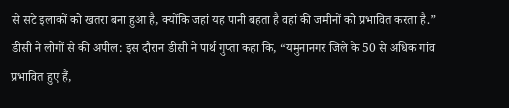से सटे इलाकों को खतरा बना हुआ है, क्योंकि जहां यह पानी बहता है वहां की जमीनों को प्रभावित करता है.”
डीसी ने लोगों से की अपील: इस दौरान डीसी ने पार्थ गुप्ता कहा कि, “यमुनानगर जिले के 50 से अधिक गांव प्रभावित हुए हैं,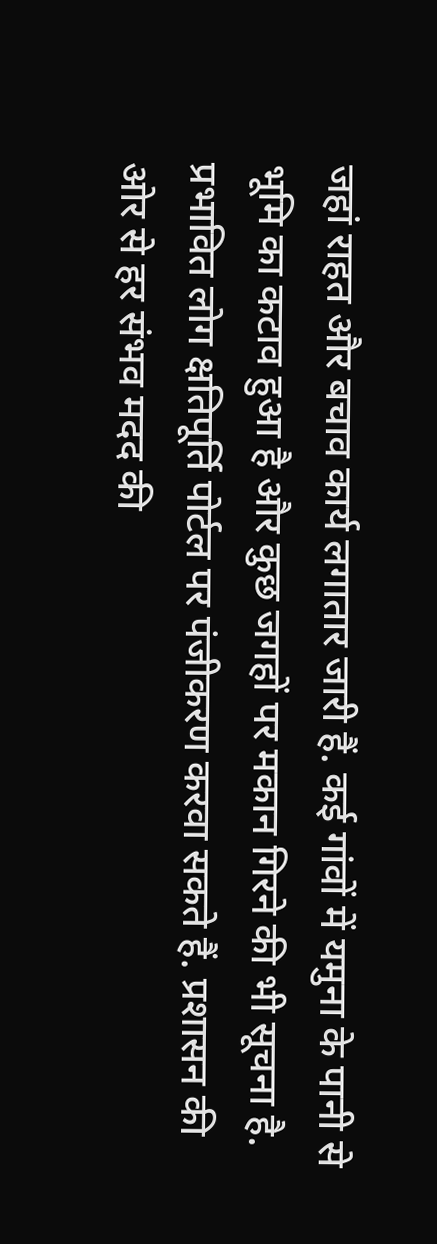जहां राहत और बचाव कार्य लगातार जारी हैं. कई गांवों में यमुना के पानी से भूमि का कटाव हुआ है और कुछ जगहों पर मकान गिरने की भी सूचना है. प्रभावित लोग क्षतिपूर्ति पोर्टल पर पंजीकरण करवा सकते हैं. प्रशासन की ओर से हर संभव मदद की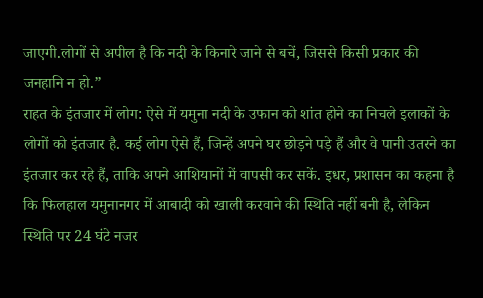जाएगी.लोगों से अपील है कि नदी के किनारे जाने से बचें, जिससे किसी प्रकार की जनहानि न हो.”
राहत के इंतजार में लोग: ऐसे में यमुना नदी के उफान को शांत होने का निचले इलाकों के लोगों को इंतजार है. कई लोग ऐसे हैं, जिन्हें अपने घर छोड़ने पड़े हैं और वे पानी उतरने का इंतजार कर रहे हैं, ताकि अपने आशियानों में वापसी कर सकें. इधर, प्रशासन का कहना है कि फिलहाल यमुनानगर में आबादी को खाली करवाने की स्थिति नहीं बनी है, लेकिन स्थिति पर 24 घंटे नजर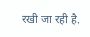रखी जा रही है.